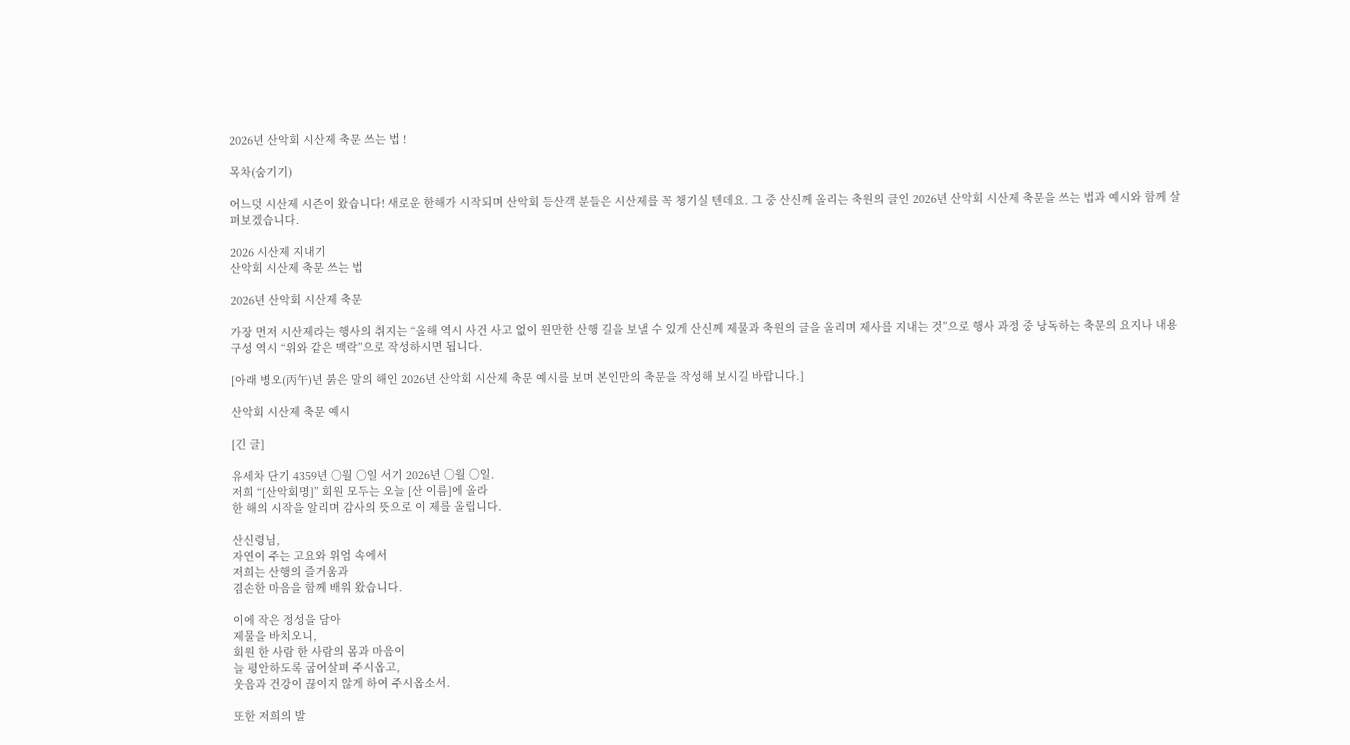2026년 산악회 시산제 축문 쓰는 법 !

목차(숨기기)

어느덧 시산제 시즌이 왔습니다! 새로운 한해가 시작되며 산악회 등산객 분들은 시산제를 꼭 챙기실 텐데요. 그 중 산신께 올리는 축원의 글인 2026년 산악회 시산제 축문을 쓰는 법과 예시와 함께 살펴보겠습니다.

2026 시산제 지내기
산악회 시산제 축문 쓰는 법

2026년 산악회 시산제 축문

가장 먼저 시산제라는 행사의 취지는 “올해 역시 사건 사고 없이 원만한 산행 길을 보낼 수 있게 산신께 제물과 축원의 글을 올리며 제사를 지내는 것”으로 행사 과정 중 낭독하는 축문의 요지나 내용 구성 역시 “위와 같은 맥락”으로 작성하시면 됩니다.

[아래 병오(丙午)년 붉은 말의 해인 2026년 산악회 시산제 축문 예시를 보며 본인만의 축문을 작성해 보시길 바랍니다.]

산악회 시산제 축문 예시

[긴 글]

유세차 단기 4359년 ○월 ○일 서기 2026년 ○월 ○일.
저희 “[산악회명]” 회원 모두는 오늘 [산 이름]에 올라
한 해의 시작을 알리며 감사의 뜻으로 이 제를 올립니다.

산신령님,
자연이 주는 고요와 위엄 속에서
저희는 산행의 즐거움과
겸손한 마음을 함께 배워 왔습니다.

이에 작은 정성을 담아
제물을 바치오니,
회원 한 사람 한 사람의 몸과 마음이
늘 평안하도록 굽어살펴 주시옵고,
웃음과 건강이 끊이지 않게 하여 주시옵소서.

또한 저희의 발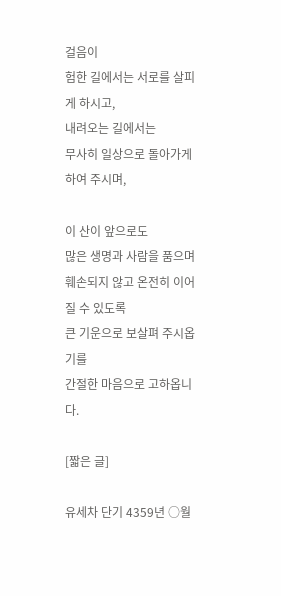걸음이
험한 길에서는 서로를 살피게 하시고,
내려오는 길에서는
무사히 일상으로 돌아가게 하여 주시며,

이 산이 앞으로도
많은 생명과 사람을 품으며
훼손되지 않고 온전히 이어질 수 있도록
큰 기운으로 보살펴 주시옵기를
간절한 마음으로 고하옵니다.

[짧은 글]

유세차 단기 4359년 ○월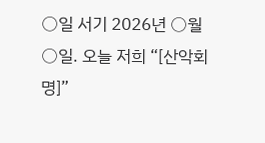○일 서기 2026년 ○월 ○일. 오늘 저희 “[산악회명]”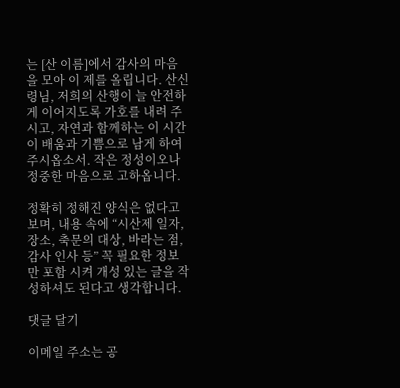는 [산 이름]에서 감사의 마음을 모아 이 제를 올립니다. 산신령님, 저희의 산행이 늘 안전하게 이어지도록 가호를 내려 주시고, 자연과 함께하는 이 시간이 배움과 기쁨으로 남게 하여 주시옵소서. 작은 정성이오나 정중한 마음으로 고하옵니다.

정확히 정해진 양식은 없다고 보며, 내용 속에 “시산제 일자, 장소, 축문의 대상, 바라는 점, 감사 인사 등” 꼭 필요한 정보만 포함 시켜 개성 있는 글을 작성하셔도 된다고 생각합니다.

댓글 달기

이메일 주소는 공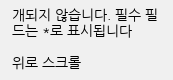개되지 않습니다. 필수 필드는 *로 표시됩니다

위로 스크롤